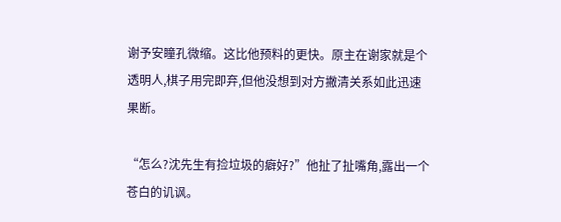谢予安瞳孔微缩。这比他预料的更快。原主在谢家就是个透明人,棋子用完即弃,但他没想到对方撇清关系如此迅速果断。

“怎么?沈先生有捡垃圾的癖好?”他扯了扯嘴角,露出一个苍白的讥讽。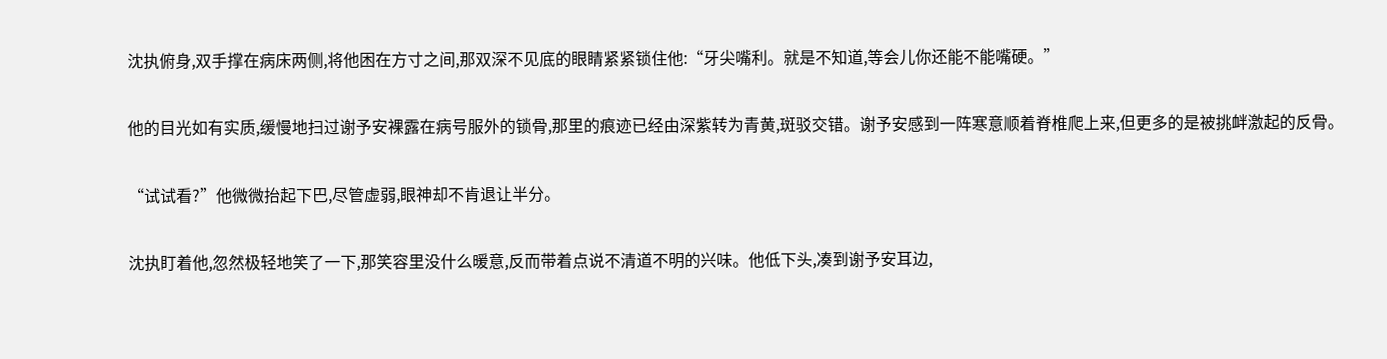沈执俯身,双手撑在病床两侧,将他困在方寸之间,那双深不见底的眼睛紧紧锁住他:“牙尖嘴利。就是不知道,等会儿你还能不能嘴硬。”

他的目光如有实质,缓慢地扫过谢予安裸露在病号服外的锁骨,那里的痕迹已经由深紫转为青黄,斑驳交错。谢予安感到一阵寒意顺着脊椎爬上来,但更多的是被挑衅激起的反骨。

“试试看?”他微微抬起下巴,尽管虚弱,眼神却不肯退让半分。

沈执盯着他,忽然极轻地笑了一下,那笑容里没什么暖意,反而带着点说不清道不明的兴味。他低下头,凑到谢予安耳边,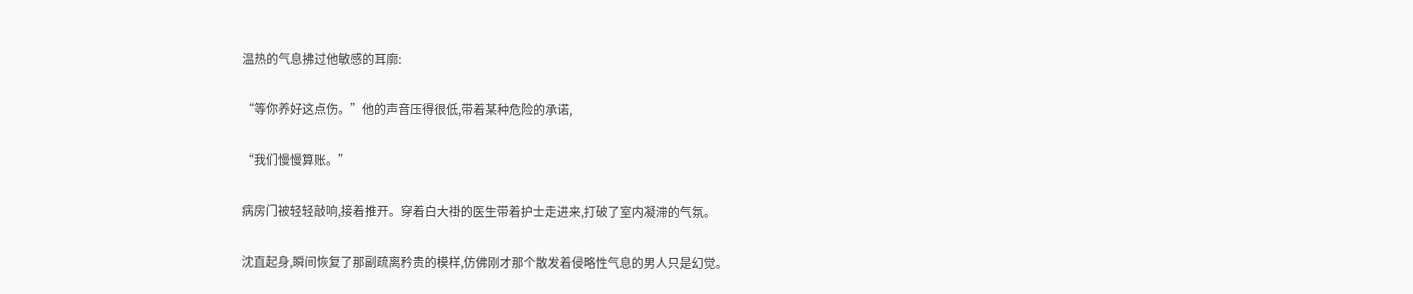温热的气息拂过他敏感的耳廓:

“等你养好这点伤。”他的声音压得很低,带着某种危险的承诺,

“我们慢慢算账。”

病房门被轻轻敲响,接着推开。穿着白大褂的医生带着护士走进来,打破了室内凝滞的气氛。

沈直起身,瞬间恢复了那副疏离矜贵的模样,仿佛刚才那个散发着侵略性气息的男人只是幻觉。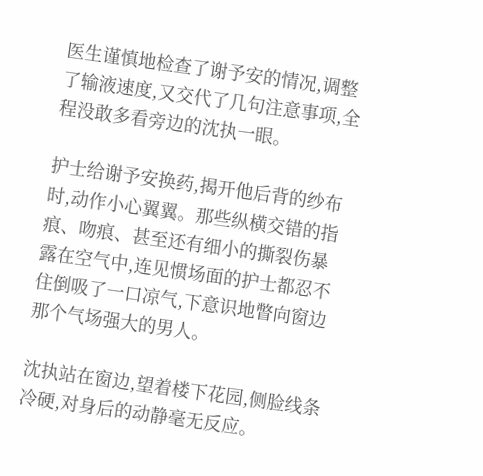医生谨慎地检查了谢予安的情况,调整了输液速度,又交代了几句注意事项,全程没敢多看旁边的沈执一眼。

护士给谢予安换药,揭开他后背的纱布时,动作小心翼翼。那些纵横交错的指痕、吻痕、甚至还有细小的撕裂伤暴露在空气中,连见惯场面的护士都忍不住倒吸了一口凉气,下意识地瞥向窗边那个气场强大的男人。

沈执站在窗边,望着楼下花园,侧脸线条冷硬,对身后的动静毫无反应。